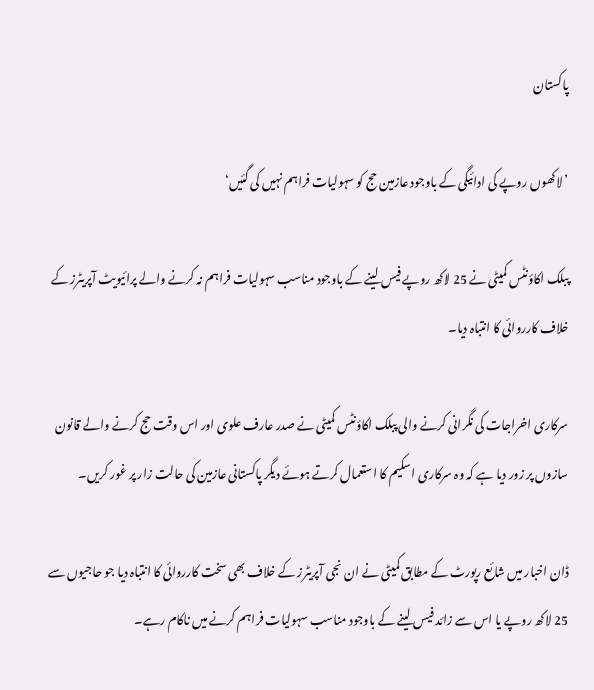پاکستان

’لاکھوں روپے کی ادائیگی کے باوجود عازمین حج کو سہولیات فراہم نہیں کی گئیں‘

پبلک اکاؤنٹس کمیٹی نے 25 لاکھ روپے فیس لینے کے باوجود مناسب سہولیات فراہم نہ کرنے والے پرائیویٹ آپریٹرز کے خلاف کارروائی کا انتباہ دیا۔

سرکاری اخراجات کی نگرانی کرنے والی پبلک اکاؤنٹس کمیٹی نے صدر عارف علوی اور اس وقت حج کرنے والے قانون سازوں پر زور دیا ہے کہ وہ سرکاری اسکیم کا استعمال کرتے ہوئے دیگر پاکستانی عازمین کی حالت زار پر غور کریں۔

ڈان اخبار میں شائع رپورٹ کے مطابق کمیٹی نے ان نجی آپریٹرز کے خلاف بھی سخت کارروائی کا انتباہ دیا جو حاجیوں سے 25 لاکھ روپے یا اس سے زائد فیس لینے کے باوجود مناسب سہولیات فراہم کرنے میں ناکام رہے۔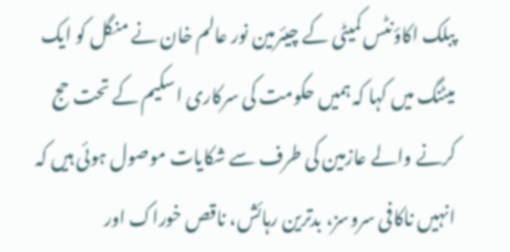پبلک اکاؤنٹس کمیٹی کے چیئرمین نور عالم خان نے منگل کو ایک میٹنگ میں کہا کہ ہمیں حکومت کی سرکاری اسکیم کے تحت حج کرنے والے عازمین کی طرف سے شکایات موصول ہوئی ہیں کہ انہیں ناکافی سروسز، بدترین رہائش، ناقص خوراک اور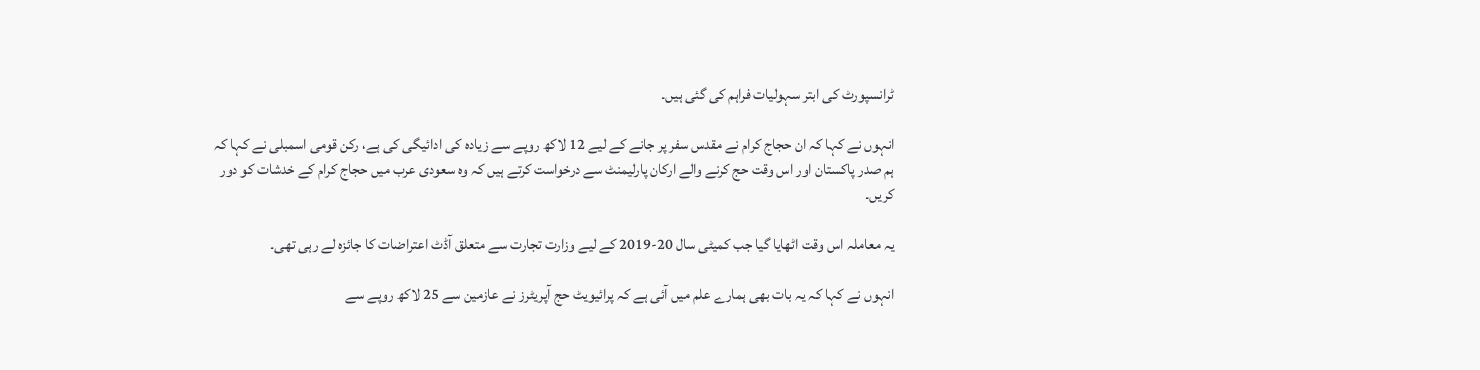ٹرانسپورٹ کی ابتر سہولیات فراہم کی گئی ہیں۔

انہوں نے کہا کہ ان حجاج کرام نے مقدس سفر پر جانے کے لیے 12 لاکھ روپے سے زیادہ کی ادائیگی کی ہے، رکن قومی اسمبلی نے کہا کہ ہم صدر پاکستان اور اس وقت حج کرنے والے ارکان پارلیمنٹ سے درخواست کرتے ہیں کہ وہ سعودی عرب میں حجاج کرام کے خدشات کو دور کریں۔

یہ معاملہ اس وقت اٹھایا گیا جب کمیٹی سال 20-2019 کے لیے وزارت تجارت سے متعلق آڈٹ اعتراضات کا جائزہ لے رہی تھی۔

انہوں نے کہا کہ یہ بات بھی ہمارے علم میں آئی ہے کہ پرائیویٹ حج آپریٹرز نے عازمین سے 25 لاکھ روپے سے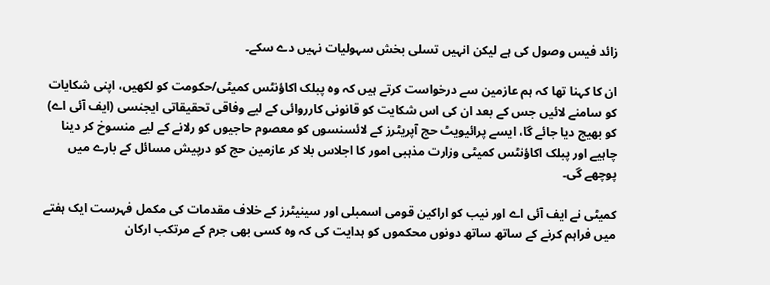زائد فیس وصول کی ہے لیکن انہیں تسلی بخش سہولیات نہیں دے سکے۔

ان کا کہنا تھا کہ ہم عازمین سے درخواست کرتے ہیں کہ وہ پبلک اکاؤنٹس کمیٹی/حکومت کو لکھیں، اپنی شکایات کو سامنے لائیں جس کے بعد ان کی اس شکایت کو قانونی کارروائی کے لیے وفاقی تحقیقاتی ایجنسی (ایف آئی اے) کو بھیج دیا جائے گا، ایسے پرائیویٹ حج آپریٹرز کے لائسنسوں کو معصوم حاجیوں کو رلانے کے لیے منسوخ کر دینا چاہیے اور پبلک اکاؤنٹس کمیٹی وزارت مذہبی امور کا اجلاس بلا کر عازمین حج کو درپیش مسائل کے بارے میں پوچھے گی۔

کمیٹی نے ایف آئی اے اور نیب کو اراکین قومی اسمبلی اور سینیٹرز کے خلاف مقدمات کی مکمل فہرست ایک ہفتے میں فراہم کرنے کے ساتھ ساتھ دونوں محکموں کو ہدایت کی کہ وہ کسی بھی جرم کے مرتکب ارکان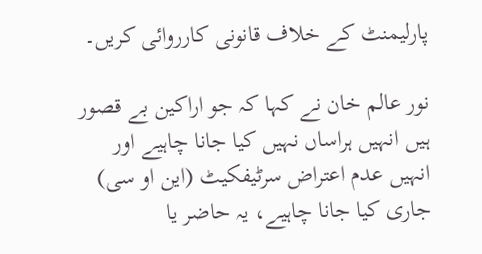پارلیمنٹ کے خلاف قانونی کارروائی کریں۔

نور عالم خان نے کہا کہ جو اراکین بے قصور ہیں انہیں ہراساں نہیں کیا جانا چاہیے اور انہیں عدم اعتراض سرٹیفکیٹ (این او سی) جاری کیا جانا چاہیے، یہ حاضر یا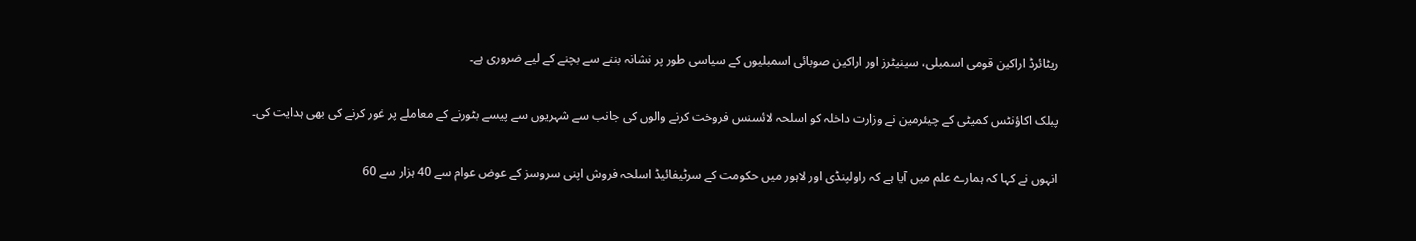ریٹائرڈ اراکین قومی اسمبلی، سینیٹرز اور اراکین صوبائی اسمبلیوں کے سیاسی طور پر نشانہ بننے سے بچنے کے لیے ضروری ہے۔

پبلک اکاؤنٹس کمیٹی کے چیئرمین نے وزارت داخلہ کو اسلحہ لائسنس فروخت کرنے والوں کی جانب سے شہریوں سے پیسے بٹورنے کے معاملے پر غور کرنے کی بھی ہدایت کی۔

انہوں نے کہا کہ ہمارے علم میں آیا ہے کہ راولپنڈی اور لاہور میں حکومت کے سرٹیفائیڈ اسلحہ فروش اپنی سروسز کے عوض عوام سے 40 ہزار سے 60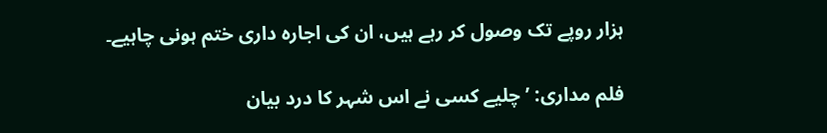ہزار روپے تک وصول کر رہے ہیں، ان کی اجارہ داری ختم ہونی چاہیے۔

فلم مداری: ’چلیے کسی نے اس شہر کا درد بیان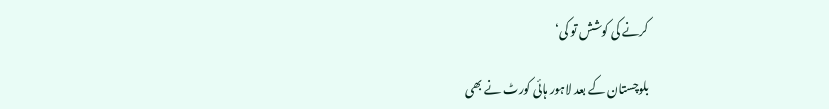کرنے کی کوشش تو کی‘

بلوچستان کے بعد لاہور ہائی کورٹ نے بھی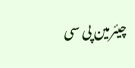چیئرمین پی سی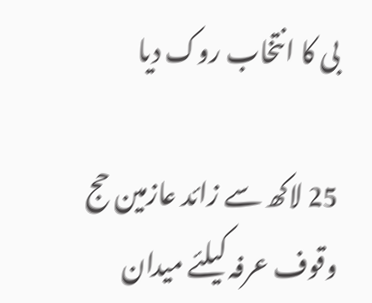بی کا انتخاب روک دیا

25 لاکھ سے زائد عازمین حج وقوف عرفہ کیلئے میدان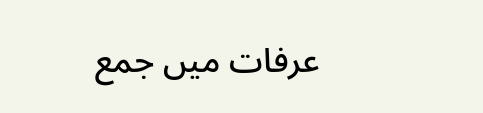عرفات میں جمع